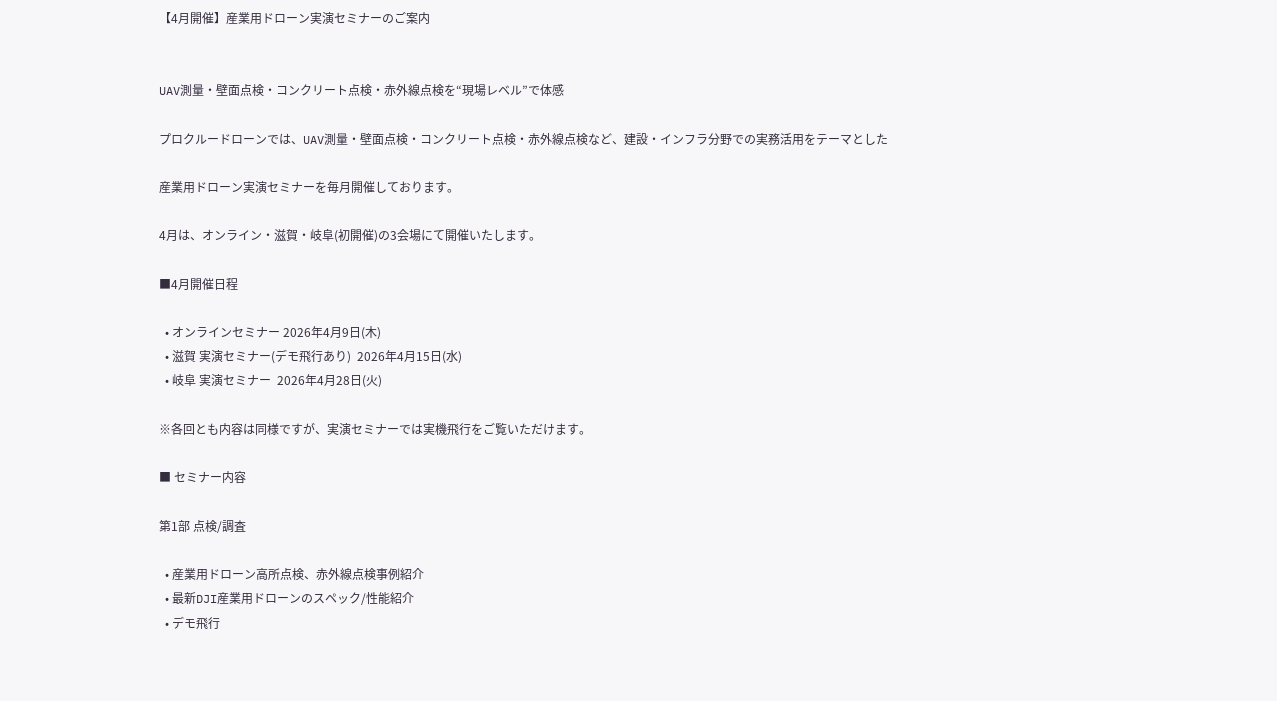【4月開催】産業用ドローン実演セミナーのご案内


UAV測量・壁面点検・コンクリート点検・赤外線点検を“現場レベル”で体感

プロクルードローンでは、UAV測量・壁面点検・コンクリート点検・赤外線点検など、建設・インフラ分野での実務活用をテーマとした

産業用ドローン実演セミナーを毎月開催しております。

4月は、オンライン・滋賀・岐阜(初開催)の3会場にて開催いたします。

■4月開催日程

  • オンラインセミナー 2026年4月9日(木)
  • 滋賀 実演セミナー(デモ飛行あり)  2026年4月15日(水)
  • 岐阜 実演セミナー  2026年4月28日(火)

※各回とも内容は同様ですが、実演セミナーでは実機飛行をご覧いただけます。

■ セミナー内容

第1部 点検/調査

  • 産業用ドローン高所点検、赤外線点検事例紹介
  • 最新DJI産業用ドローンのスペック/性能紹介
  • デモ飛行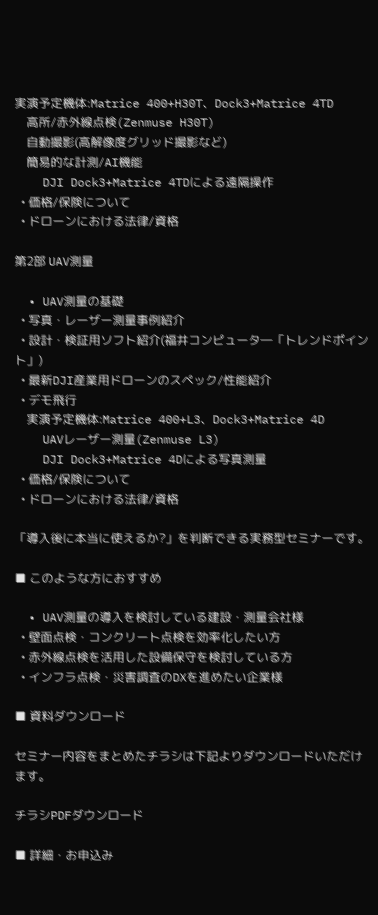実演予定機体:Matrice 400+H30T、Dock3+Matrice 4TD
    高所/赤外線点検(Zenmuse H30T)
    自動撮影(高解像度グリッド撮影など)
    簡易的な計測/AI機能
    DJI Dock3+Matrice 4TDによる遠隔操作
  • 価格/保険について
  • ドローンにおける法律/資格

第2部 UAV測量

  • UAV測量の基礎
  • 写真・レーザー測量事例紹介
  • 設計・検証用ソフト紹介(福井コンピュータ―「トレンドポイント」)
  • 最新DJI産業用ドローンのスペック/性能紹介
  • デモ飛行
    実演予定機体:Matrice 400+L3、Dock3+Matrice 4D
    UAVレーザー測量(Zenmuse L3)
    DJI Dock3+Matrice 4Dによる写真測量
  • 価格/保険について
  • ドローンにおける法律/資格

「導入後に本当に使えるか?」を判断できる実務型セミナーです。

■ このような方におすすめ

  • UAV測量の導入を検討している建設・測量会社様
  • 壁面点検・コンクリート点検を効率化したい方
  • 赤外線点検を活用した設備保守を検討している方
  • インフラ点検・災害調査のDXを進めたい企業様

■ 資料ダウンロード

セミナー内容をまとめたチラシは下記よりダウンロードいただけます。

チラシPDFダウンロード

■ 詳細・お申込み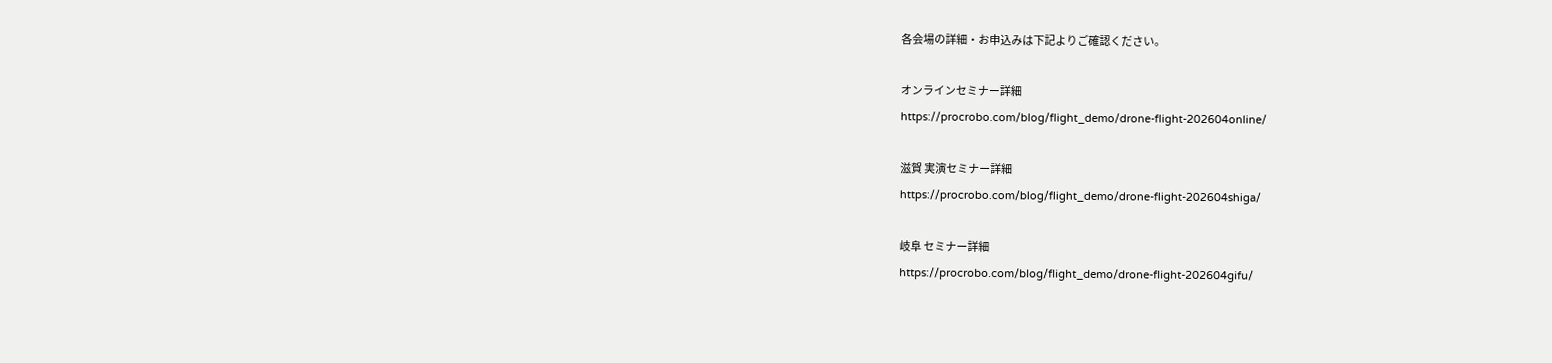各会場の詳細・お申込みは下記よりご確認ください。

オンラインセミナー詳細
https://procrobo.com/blog/flight_demo/drone-flight-202604online/

滋賀 実演セミナー詳細
https://procrobo.com/blog/flight_demo/drone-flight-202604shiga/

岐阜 セミナー詳細
https://procrobo.com/blog/flight_demo/drone-flight-202604gifu/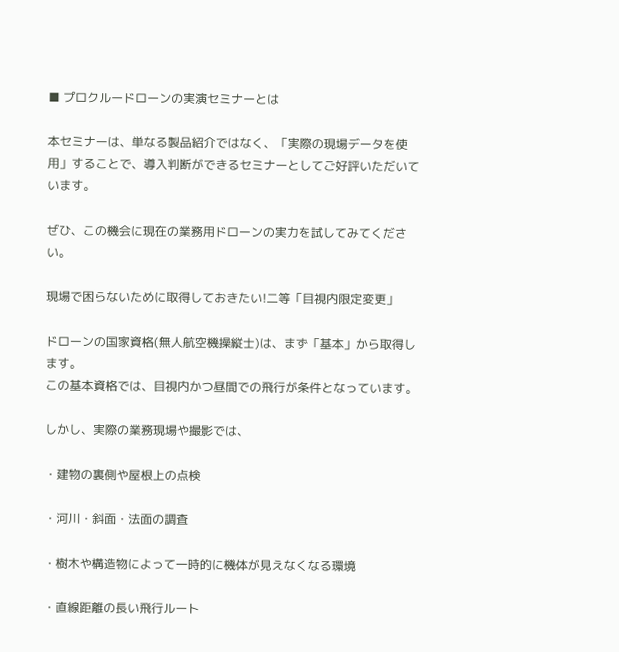■ プロクルードローンの実演セミナーとは

本セミナーは、単なる製品紹介ではなく、「実際の現場データを使用」することで、導入判断ができるセミナーとしてご好評いただいています。

ぜひ、この機会に現在の業務用ドローンの実力を試してみてください。

現場で困らないために取得しておきたい!二等「目視内限定変更」

ドローンの国家資格(無人航空機操縦士)は、まず「基本」から取得します。
この基本資格では、目視内かつ昼間での飛行が条件となっています。

しかし、実際の業務現場や撮影では、

・建物の裏側や屋根上の点検

・河川・斜面・法面の調査

・樹木や構造物によって一時的に機体が見えなくなる環境

・直線距離の長い飛行ルート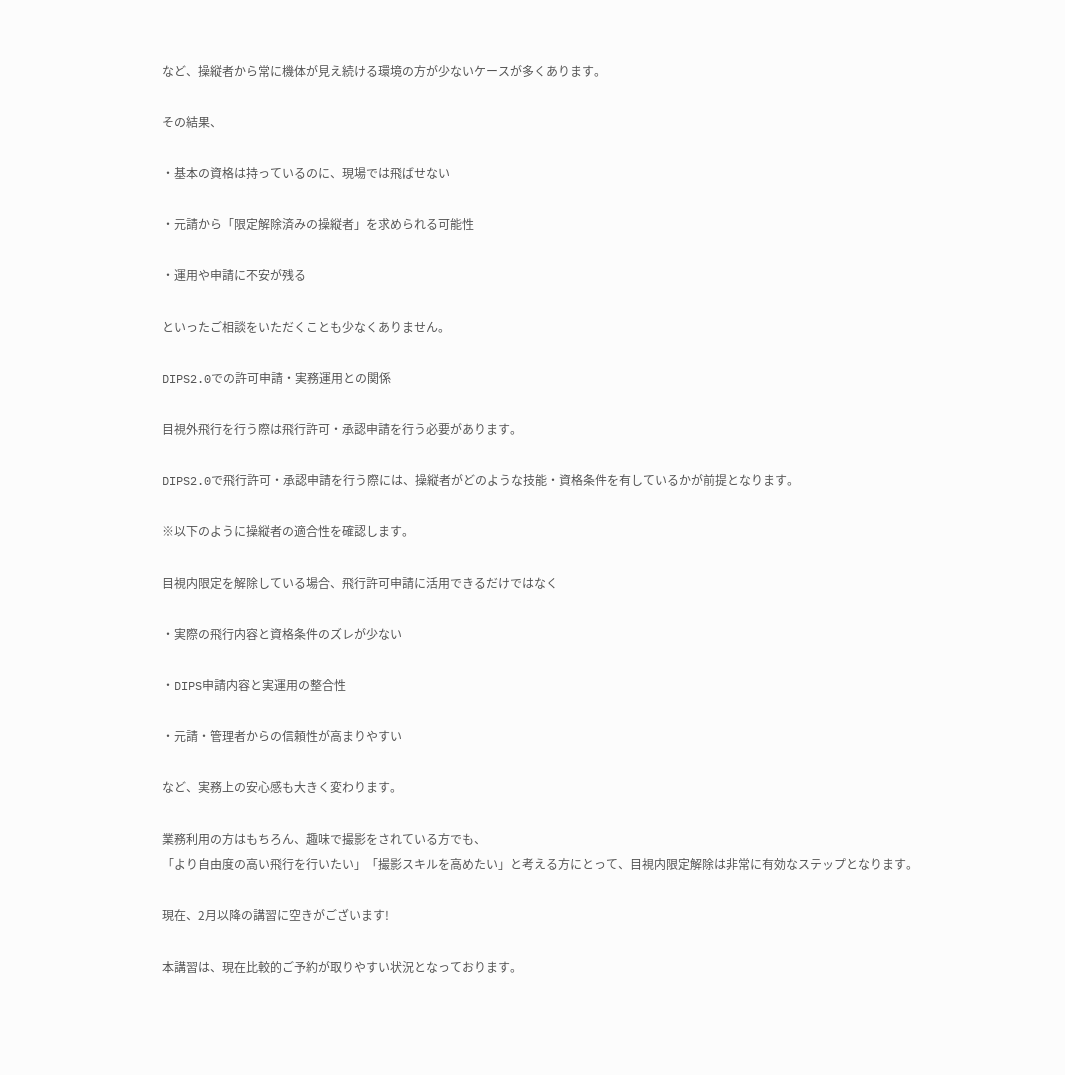など、操縦者から常に機体が見え続ける環境の方が少ないケースが多くあります。

その結果、

・基本の資格は持っているのに、現場では飛ばせない

・元請から「限定解除済みの操縦者」を求められる可能性

・運用や申請に不安が残る

といったご相談をいただくことも少なくありません。

DIPS2.0での許可申請・実務運用との関係

目視外飛行を行う際は飛行許可・承認申請を行う必要があります。

DIPS2.0で飛行許可・承認申請を行う際には、操縦者がどのような技能・資格条件を有しているかが前提となります。

※以下のように操縦者の適合性を確認します。

目視内限定を解除している場合、飛行許可申請に活用できるだけではなく

・実際の飛行内容と資格条件のズレが少ない

・DIPS申請内容と実運用の整合性

・元請・管理者からの信頼性が高まりやすい

など、実務上の安心感も大きく変わります。

業務利用の方はもちろん、趣味で撮影をされている方でも、
「より自由度の高い飛行を行いたい」「撮影スキルを高めたい」と考える方にとって、目視内限定解除は非常に有効なステップとなります。

現在、2月以降の講習に空きがございます!

本講習は、現在比較的ご予約が取りやすい状況となっております。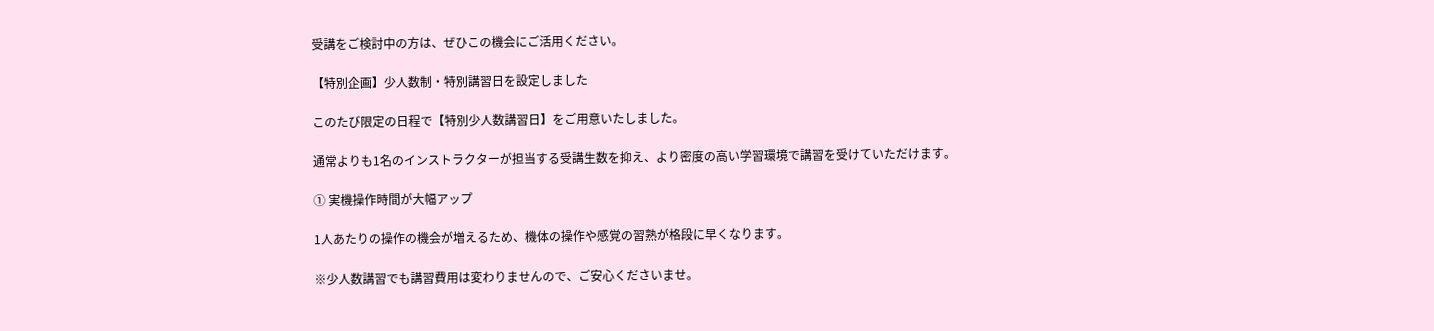受講をご検討中の方は、ぜひこの機会にご活用ください。

【特別企画】少人数制・特別講習日を設定しました

このたび限定の日程で【特別少人数講習日】をご用意いたしました。

通常よりも1名のインストラクターが担当する受講生数を抑え、より密度の高い学習環境で講習を受けていただけます。

① 実機操作時間が大幅アップ

1人あたりの操作の機会が増えるため、機体の操作や感覚の習熟が格段に早くなります。

※少人数講習でも講習費用は変わりませんので、ご安心くださいませ。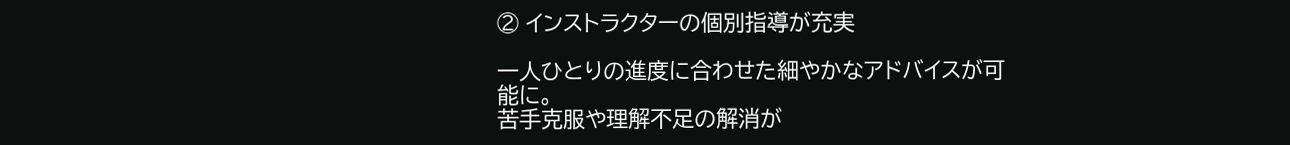② インストラクターの個別指導が充実

一人ひとりの進度に合わせた細やかなアドバイスが可能に。
苦手克服や理解不足の解消が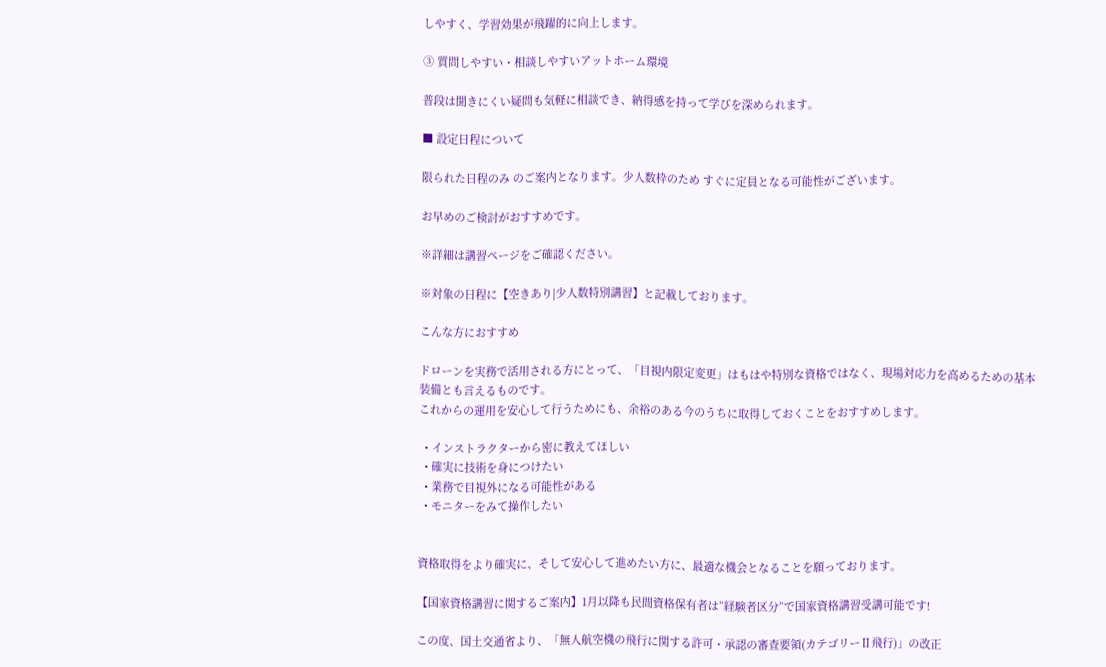しやすく、学習効果が飛躍的に向上します。

③ 質問しやすい・相談しやすいアットホーム環境

普段は聞きにくい疑問も気軽に相談でき、納得感を持って学びを深められます。

■ 設定日程について

限られた日程のみ のご案内となります。少人数枠のため すぐに定員となる可能性がございます。

お早めのご検討がおすすめです。

※詳細は講習ページをご確認ください。

※対象の日程に【空きあり|少人数特別講習】と記載しております。

こんな方におすすめ

ドローンを実務で活用される方にとって、「目視内限定変更」はもはや特別な資格ではなく、現場対応力を高めるための基本装備とも言えるものです。
これからの運用を安心して行うためにも、余裕のある今のうちに取得しておくことをおすすめします。

  • インストラクターから密に教えてほしい
  • 確実に技術を身につけたい
  • 業務で目視外になる可能性がある
  • モニターをみて操作したい


資格取得をより確実に、そして安心して進めたい方に、最適な機会となることを願っております。

【国家資格講習に関するご案内】1月以降も民間資格保有者は”経験者区分”で国家資格講習受講可能です!

この度、国土交通省より、「無人航空機の飛行に関する許可・承認の審査要領(カテゴリーⅡ飛行)」の改正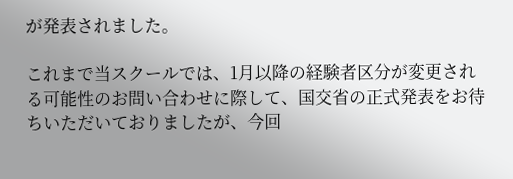が発表されました。

これまで当スクールでは、1月以降の経験者区分が変更される可能性のお問い合わせに際して、国交省の正式発表をお待ちいただいておりましたが、今回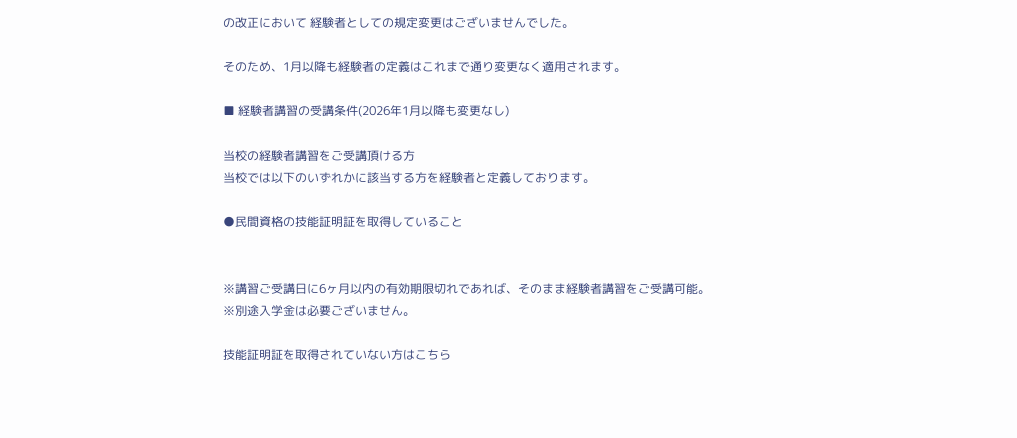の改正において 経験者としての規定変更はございませんでした。

そのため、1月以降も経験者の定義はこれまで通り変更なく適用されます。

■ 経験者講習の受講条件(2026年1月以降も変更なし)

当校の経験者講習をご受講頂ける方
当校では以下のいずれかに該当する方を経験者と定義しております。

●民間資格の技能証明証を取得していること


※講習ご受講日に6ヶ月以内の有効期限切れであれば、そのまま経験者講習をご受講可能。
※別途入学金は必要ございません。

技能証明証を取得されていない方はこちら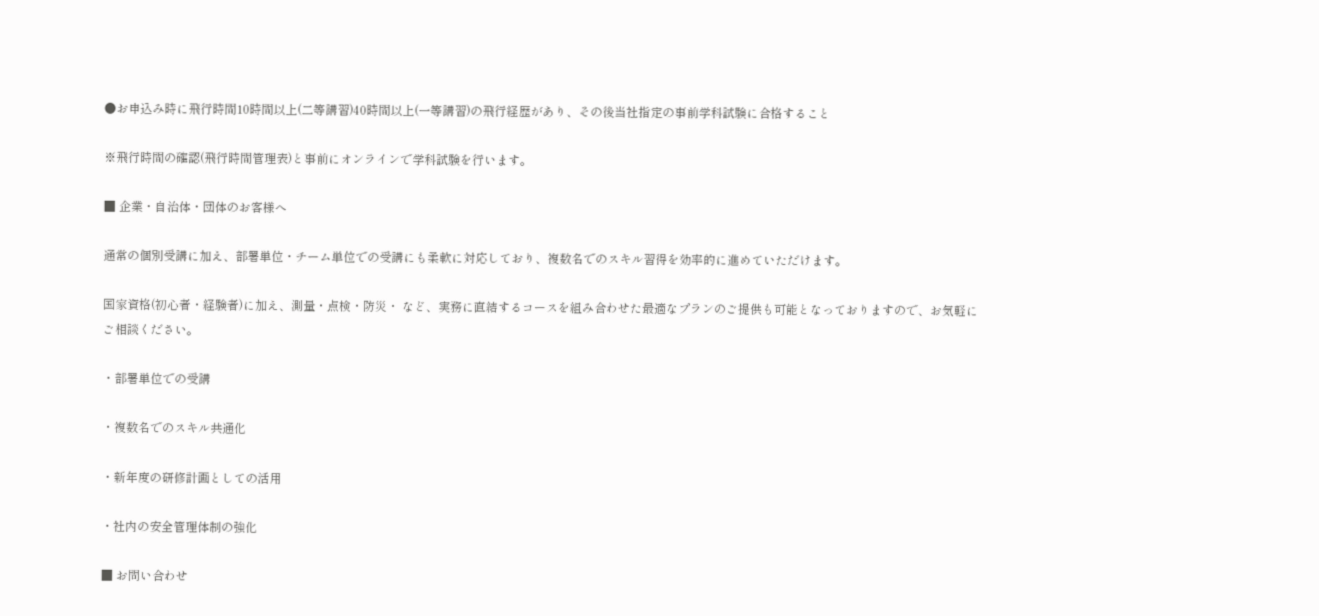●お申込み時に飛行時間10時間以上(二等講習)40時間以上(一等講習)の飛行経歴があり、その後当社指定の事前学科試験に合格すること

※飛行時間の確認(飛行時間管理表)と事前にオンラインで学科試験を行います。

■ 企業・自治体・団体のお客様へ

通常の個別受講に加え、部署単位・チーム単位での受講にも柔軟に対応しており、複数名でのスキル習得を効率的に進めていただけます。

国家資格(初心者・経験者)に加え、測量・点検・防災・ など、実務に直結するコースを組み合わせた最適なプランのご提供も可能となっておりますので、お気軽にご相談ください。

・部署単位での受講

・複数名でのスキル共通化

・新年度の研修計画としての活用

・社内の安全管理体制の強化

■ お問い合わせ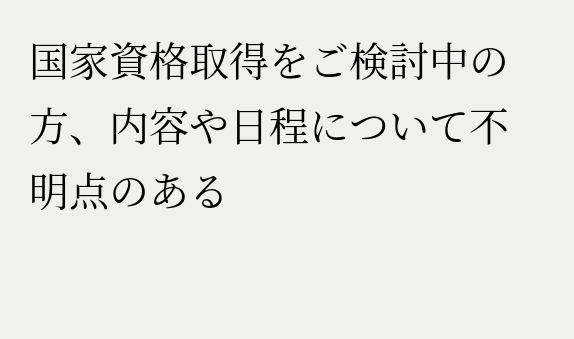国家資格取得をご検討中の方、内容や日程について不明点のある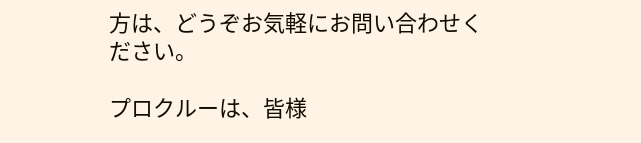方は、どうぞお気軽にお問い合わせください。

プロクルーは、皆様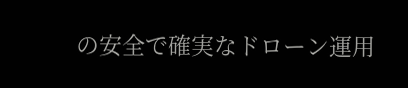の安全で確実なドローン運用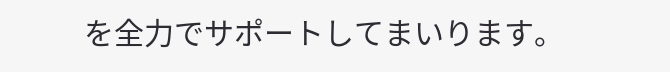を全力でサポートしてまいります。